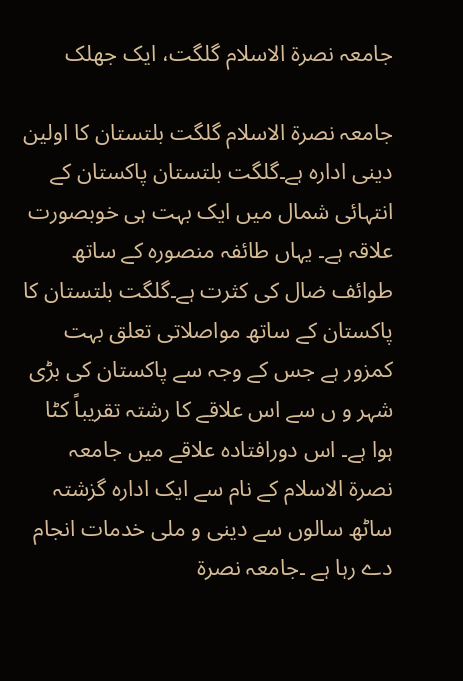جامعہ نصرة الاسلام گلگت، ایک جھلک

جامعہ نصرة الاسلام گلگت بلتستان کا اولین دینی ادارہ ہے۔گلگت بلتستان پاکستان کے انتہائی شمال میں ایک بہت ہی خوبصورت علاقہ ہے۔ یہاں طائفہ منصورہ کے ساتھ طوائف ضال کی کثرت ہے۔گلگت بلتستان کا پاکستان کے ساتھ مواصلاتی تعلق بہت کمزور ہے جس کے وجہ سے پاکستان کی بڑی شہر و ں سے اس علاقے کا رشتہ تقریباً کٹا ہوا ہے۔ اس دورافتادہ علاقے میں جامعہ نصرة الاسلام کے نام سے ایک ادارہ گزشتہ ساٹھ سالوں سے دینی و ملی خدمات انجام دے رہا ہے ۔جامعہ نصرة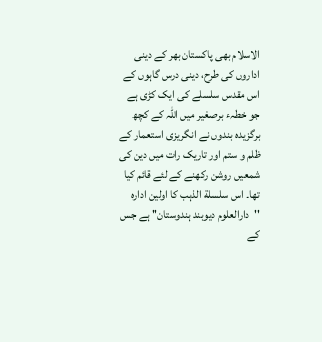الاسلام بھی پاکستان بھر کے دینی اداروں کی طرح، دینی درس گاہوں کے اس مقدس سلسلے کی ایک کڑی ہے جو خطہء برصغیر میں اللہ کے کچھ برگزیدہ بندوں نے انگریزی استعمار کے ظلم و ستم اور تاریک رات میں دین کی شمعیں روشن رکھنے کے لئے قائم کیا تھا۔ اس سلسلة الذہب کا اولین ادارہ ''دارالعلوم دیوبند ہندوستان'' ہے جس کے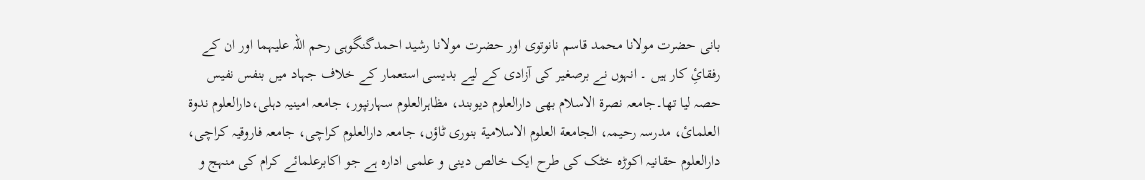بانی حضرت مولانا محمد قاسم نانوتوی اور حضرت مولانا رشید احمدگنگوہی رحم اللہ علیہما اور ان کے رفقائِ کار ہیں ۔ انہوں نے برصغیر کی آزادی کے لیے بدیسی استعمار کے خلاف جہاد میں بنفس نفیس حصہ لیا تھا۔جامعہ نصرة الاسلام بھی دارالعلوم دیوبند، مظاہرالعلوم سہارنپور، جامعہ امینیہ دہلی،دارالعلوم ندوة العلمائ، مدرسہ رحیمہ، الجامعة العلوم الاسلامیة بنوری ٹاؤں، جامعہ دارالعلوم کراچی، جامعہ فاروقیہ کراچی، دارالعلوم حقانیہ اکوڑہ خٹک کی طرح ایک خالص دینی و علمی ادارہ ہے جو اکابرعلمائے کرام کی منہج و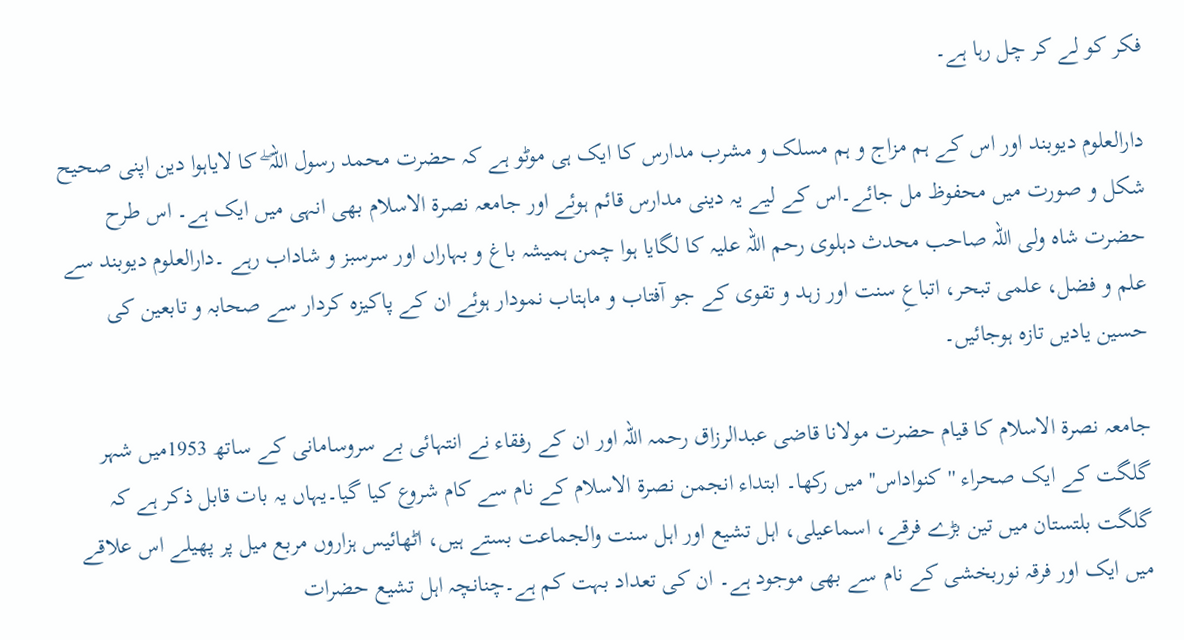فکر کو لے کر چل رہا ہے۔

دارالعلوم دیوبند اور اس کے ہم مزاج و ہم مسلک و مشرب مدارس کا ایک ہی موٹو ہے کہ حضرت محمد رسول اللہ ۖ کا لایاہوا دین اپنی صحیح شکل و صورت میں محفوظ مل جائے۔اس کے لیے یہ دینی مدارس قائم ہوئے اور جامعہ نصرة الاسلام بھی انہی میں ایک ہے۔ اس طرح حضرت شاہ ولی اللہ صاحب محدث دہلوی رحم اللہ علیہ کا لگایا ہوا چمن ہمیشہ باغ و بہاراں اور سرسبز و شاداب رہے ۔دارالعلوم دیوبند سے علم و فضل، علمی تبحر، اتباعِ سنت اور زہد و تقوی کے جو آفتاب و ماہتاب نمودار ہوئے ان کے پاکیزہ کردار سے صحابہ و تابعین کی حسین یادیں تازہ ہوجائیں۔

جامعہ نصرة الاسلام کا قیام حضرت مولانا قاضی عبدالرزاق رحمہ اللہ اور ان کے رفقاء نے انتہائی بے سروسامانی کے ساتھ 1953میں شہر گلگت کے ایک صحراء ''کنواداس'' میں رکھا۔ ابتداء انجمن نصرة الاسلام کے نام سے کام شروع کیا گیا۔یہاں یہ بات قابل ذکر ہے کہ گلگت بلتستان میں تین بڑے فرقے، اسماعیلی، اہل تشیع اور اہل سنت والجماعت بستے ہیں، اٹھائیس ہزاروں مربع میل پر پھیلے اس علاقے میں ایک اور فرقہ نوربخشی کے نام سے بھی موجود ہے۔ ان کی تعداد بہت کم ہے۔چنانچہ اہل تشیع حضرات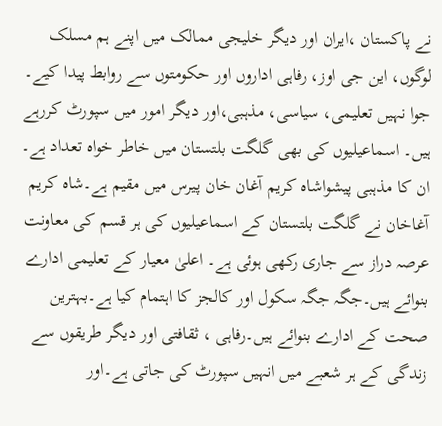نے پاکستان ،ایران اور دیگر خلیجی ممالک میں اپنے ہم مسلک لوگوں، این جی اوز، رفاہی اداروں اور حکومتوں سے روابط پیدا کیے۔ جوا نہیں تعلیمی، سیاسی، مذہبی،اور دیگر امور میں سپورٹ کررہے ہیں۔ اسماعیلیوں کی بھی گلگت بلتستان میں خاطر خواہ تعداد ہے۔ ان کا مذہبی پیشواشاہ کریم آغان خان پیرس میں مقیم ہے۔شاہ کریم آغاخان نے گلگت بلتستان کے اسماعیلیوں کی ہر قسم کی معاونت عرصہ دراز سے جاری رکھی ہوئی ہے۔ اعلیٰ معیار کے تعلیمی ادارے بنوائے ہیں۔جگہ جگہ سکول اور کالجز کا اہتمام کیا ہے۔بہترین صحت کے ادارے بنوائے ہیں۔رفاہی ، ثقافتی اور دیگر طریقوں سے زندگی کے ہر شعبے میں انہیں سپورٹ کی جاتی ہے۔اور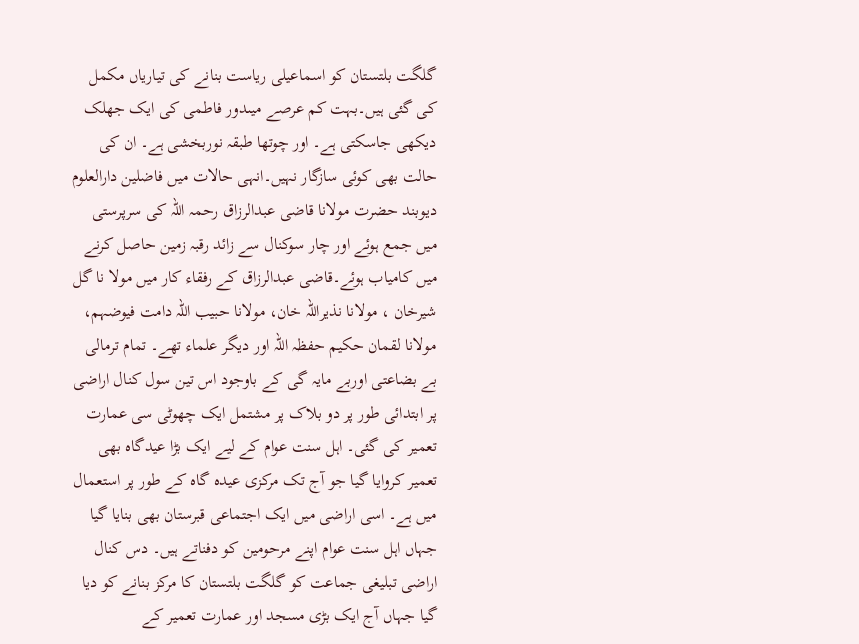گلگت بلتستان کو اسماعیلی ریاست بنانے کی تیاریاں مکمل کی گئی ہیں۔بہت کم عرصے میںدور فاطمی کی ایک جھلک دیکھی جاسکتی ہے۔ اور چوتھا طبقہ نوربخشی ہے۔ ان کی حالت بھی کوئی سازگار نہیں۔انہی حالات میں فاضلین دارالعلوم دیوبند حضرت مولانا قاضی عبدالرزاق رحمہ اللہ کی سرپرستی میں جمع ہوئے اور چار سوکنال سے زائد رقبہ زمین حاصل کرنے میں کامیاب ہوئے۔قاضی عبدالرزاق کے رفقاء کار میں مولا نا گل شیرخان ، مولانا نذیراللہ خان، مولانا حبیب اللہ دامت فیوضہم، مولانا لقمان حکیم حفظہ اللہ اور دیگر علماء تھے۔ تمام ترمالی بے بضاعتی اوربے مایہ گی کے باوجود اس تین سول کنال اراضی پر ابتدائی طور پر دو بلاک پر مشتمل ایک چھوٹی سی عمارت تعمیر کی گئی۔ اہل سنت عوام کے لیے ایک بڑا عیدگاہ بھی تعمیر کروایا گیا جو آج تک مرکزی عیدہ گاہ کے طور پر استعمال میں ہے۔ اسی اراضی میں ایک اجتماعی قبرستان بھی بنایا گیا جہاں اہل سنت عوام اپنے مرحومین کو دفناتے ہیں۔ دس کنال اراضی تبلیغی جماعت کو گلگت بلتستان کا مرکز بنانے کو دیا گیا جہاں آج ایک بڑی مسجد اور عمارت تعمیر کے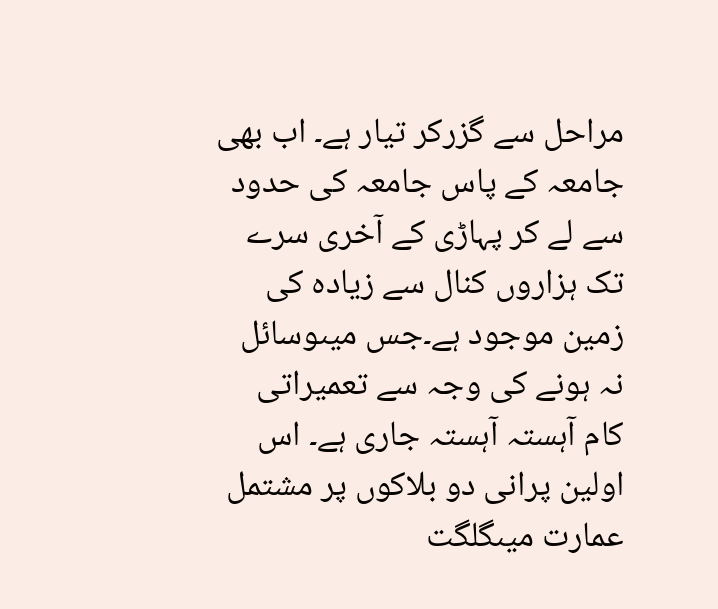مراحل سے گزرکر تیار ہے۔ اب بھی جامعہ کے پاس جامعہ کی حدود سے لے کر پہاڑی کے آخری سرے تک ہزاروں کنال سے زیادہ کی زمین موجود ہے۔جس میںوسائل نہ ہونے کی وجہ سے تعمیراتی کام آہستہ آہستہ جاری ہے۔ اس اولین پرانی دو بلاکوں پر مشتمل عمارت میںگلگت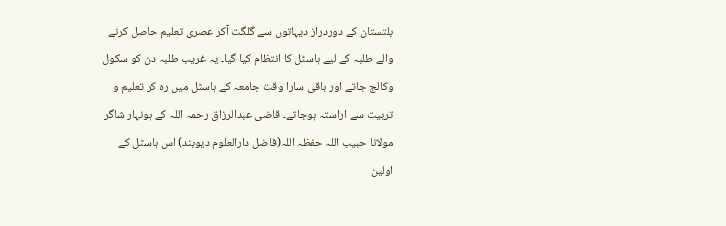بلتستان کے دوردراز دیہاتوں سے گلگت آکر عصری تعلیم حاصل کرنے والے طلبہ کے لیے ہاسٹل کا انتظام کیا گیا۔ یہ غریب طلبہ دن کو سکول وکالج جاتے اور باقی سارا وقت جامعہ کے ہاسٹل میں رہ کر تعلیم و تربیت سے اراستہ ہوجاتے۔ قاضی عبدالرزاق رحمہ اللہ کے ہونہار شاگر مولانا حبیب اللہ حفظہ اللہ(فاضل دارالعلوم دیوبند) اس ہاسٹل کے اولین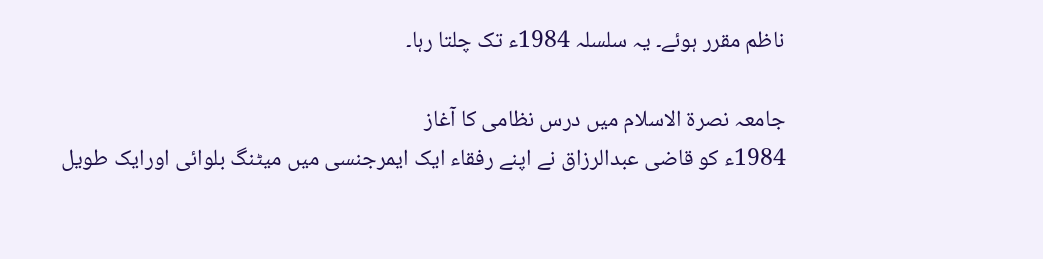ناظم مقرر ہوئے۔ یہ سلسلہ 1984ء تک چلتا رہا۔

جامعہ نصرة الاسلام میں درس نظامی کا آغاز
1984ء کو قاضی عبدالرزاق نے اپنے رفقاء ایک ایمرجنسی میں میٹنگ بلوائی اورایک طویل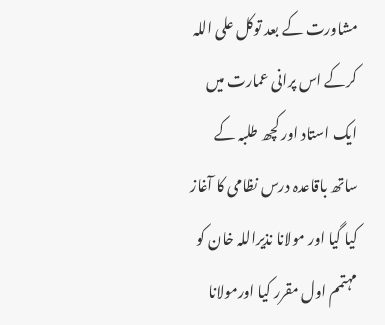مشاورت کے بعد توکل علی اللہ کرکے اس پرانی عمارت میں ایک استاد اور کچھ طلبہ کے ساتھ باقاعدہ درس نظامی کا آغاز کیا گیا اور مولانا نذیراللہ خان کو مہتمم اول مقرر کیا اورمولانا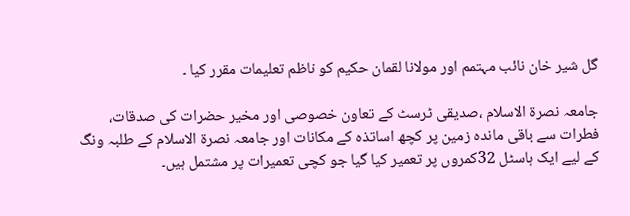گل شیر خان نائب مہتمم اور مولانا لقمان حکیم کو ناظم تعلیمات مقرر کیا ۔

جامعہ نصرة الاسلام ،صدیقی ٹرسٹ کے تعاون خصوصی اور مخیر حضرات کی صدقات، فطرات سے باقی ماندہ زمین پر کچھ اساتذہ کے مکانات اور جامعہ نصرة الاسلام کے طلبہ ونگ کے لیے ایک ہاسٹل 32کمروں پر تعمیر کیا گیا جو کچی تعمیرات پر مشتمل ہیں۔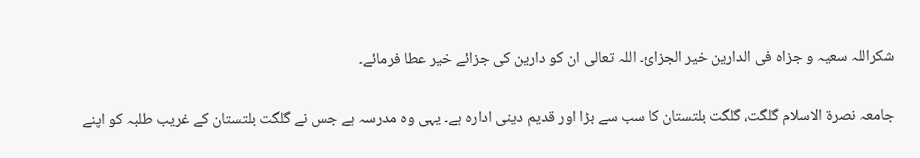شکراللہ سعیہ و جزاہ فی الدارین خیر الجزائ۔ اللہ تعالی ان کو دارین کی جزائے خیر عطا فرمائے۔

جامعہ نصرة الاسلام گلگت، گلگت بلتستان کا سب سے بڑا اور قدیم دینی ادارہ ہے۔ یہی وہ مدرسہ ہے جس نے گلگت بلتستان کے غریب طلبہ کو اپنے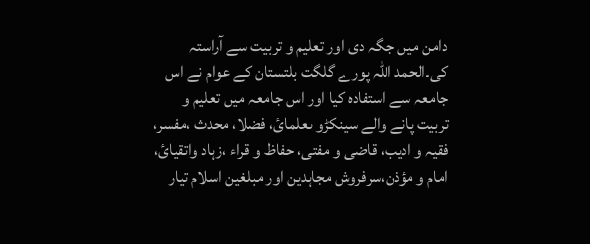دامن میں جگہ دی اور تعلیم و تربیت سے آراستہ کی۔الحمد اللہ پورے گلگت بلتستان کے عوام نے اس جامعہ سے استفادہ کیا اور اس جامعہ میں تعلیم و تربیت پانے والے سینکڑو ںعلمائ، فضلا، محدث ،مفسر، فقیہ و ادیب، قاضی و مفتی، حفاظ و قراء ،زہاد واتقیائ، امام و مؤذن،سرفروش مجاہدین اور مبلغین اسلام تیار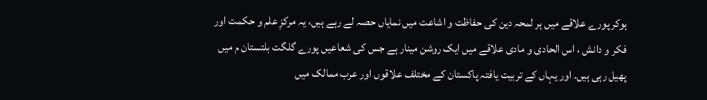ہوکر پورے علاقے میں ہر لمحہ دین کی حفاظت و اشاعت میں نمایاں حصہ لے رہے ہیں، یہ مرکزِ علم و حکمت اور فکر و دانش ، اس الحادی و مادی علاقے میں ایک روشن مینار ہے جس کی شعاعیں پورے گلگت بلتستان م میں پھیل رہی ہیں۔ اور یہاں کے تربیت یافتہ پاکستان کے مختلف علاقوں اور عرب ممالک میں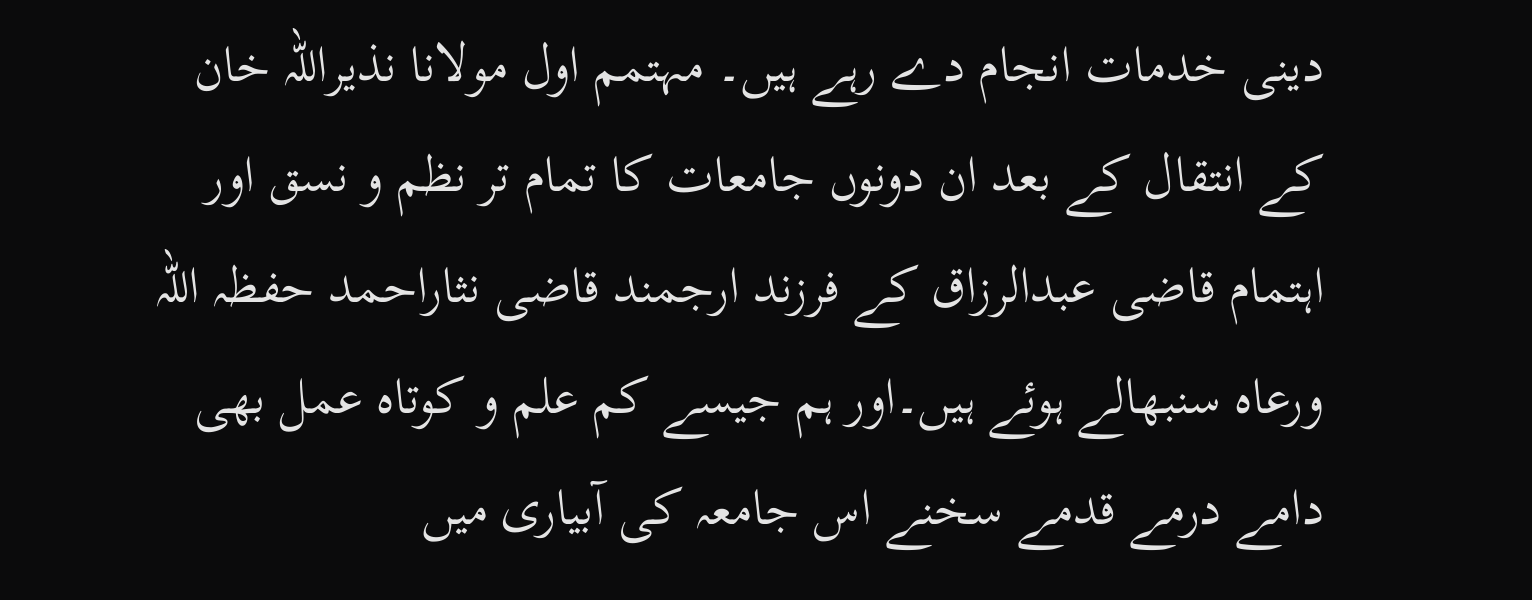دینی خدمات انجام دے رہے ہیں۔ مہتمم اول مولانا نذیراللہ خان کے انتقال کے بعد ان دونوں جامعات کا تمام تر نظم و نسق اور اہتمام قاضی عبدالرزاق کے فرزند ارجمند قاضی نثاراحمد حفظہ اللہ ورعاہ سنبھالے ہوئے ہیں۔اور ہم جیسے کم علم و کوتاہ عمل بھی دامے درمے قدمے سخنے اس جامعہ کی آبیاری میں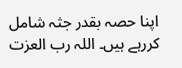اپنا حصہ بقدر جثہ شامل کررہے ہیں۔ اللہ رب العزت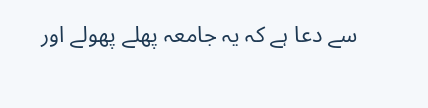سے دعا ہے کہ یہ جامعہ پھلے پھولے اور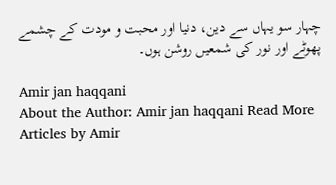چہار سو یہاں سے دین، دنیا اور محبت و مودت کے چشمے پھوٹے اور نور کی شمعیں روشن ہوں۔

Amir jan haqqani
About the Author: Amir jan haqqani Read More Articles by Amir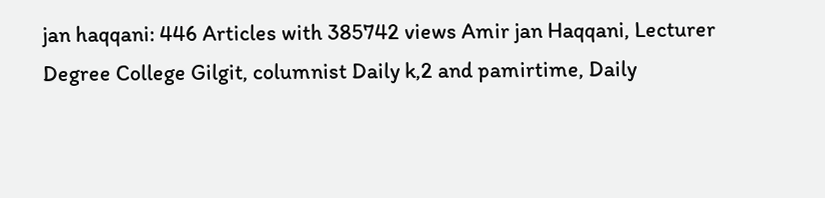jan haqqani: 446 Articles with 385742 views Amir jan Haqqani, Lecturer Degree College Gilgit, columnist Daily k,2 and pamirtime, Daily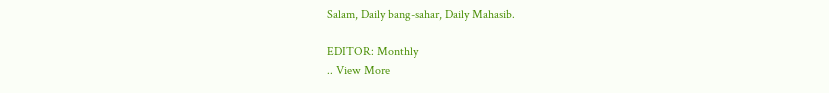Salam, Daily bang-sahar, Daily Mahasib.

EDITOR: Monthly
.. View More